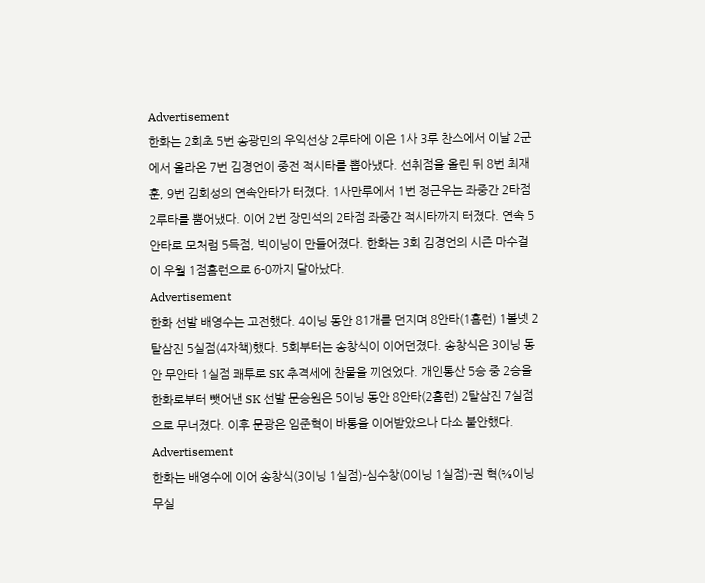Advertisement
한화는 2회초 5번 송광민의 우익선상 2루타에 이은 1사 3루 찬스에서 이날 2군에서 올라온 7번 김경언이 중전 적시타를 뽑아냈다. 선취점을 올린 뒤 8번 최재훈, 9번 김회성의 연속안타가 터졌다. 1사만루에서 1번 정근우는 좌중간 2타점 2루타를 뿜어냈다. 이어 2번 장민석의 2타점 좌중간 적시타까지 터졌다. 연속 5안타로 모처럼 5득점, 빅이닝이 만들어졌다. 한화는 3회 김경언의 시즌 마수걸이 우월 1점홈런으로 6-0까지 달아났다.
Advertisement
한화 선발 배영수는 고전했다. 4이닝 동안 81개를 던지며 8안타(1홈런) 1볼넷 2탈삼진 5실점(4자책)했다. 5회부터는 송창식이 이어던졌다. 송창식은 3이닝 동안 무안타 1실점 쾌투로 SK 추격세에 찬물을 끼얹었다. 개인통산 5승 중 2승을 한화로부터 뺏어낸 SK 선발 문승원은 5이닝 동안 8안타(2홈런) 2탈삼진 7실점으로 무너졌다. 이후 문광은 임준혁이 바통을 이어받았으나 다소 불안했다.
Advertisement
한화는 배영수에 이어 송창식(3이닝 1실점)-심수창(0이닝 1실점)-권 혁(⅔이닝 무실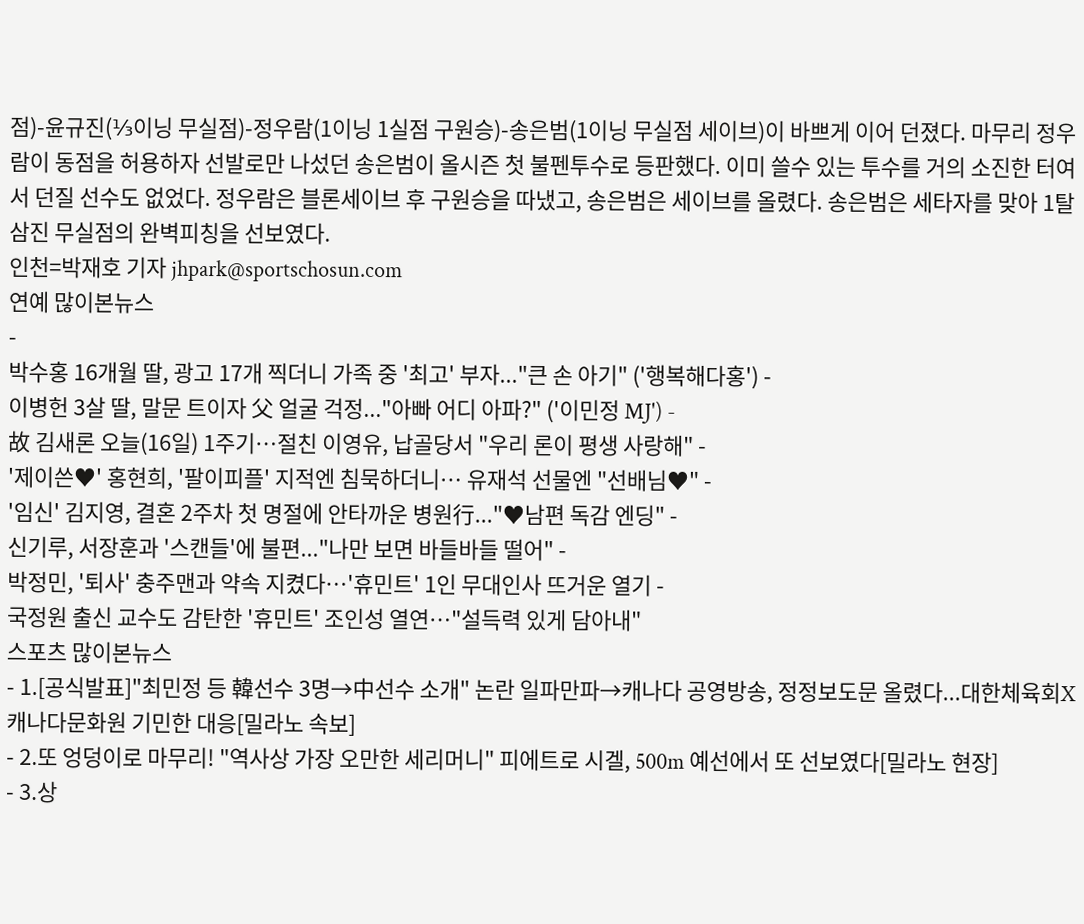점)-윤규진(⅓이닝 무실점)-정우람(1이닝 1실점 구원승)-송은범(1이닝 무실점 세이브)이 바쁘게 이어 던졌다. 마무리 정우람이 동점을 허용하자 선발로만 나섰던 송은범이 올시즌 첫 불펜투수로 등판했다. 이미 쓸수 있는 투수를 거의 소진한 터여서 던질 선수도 없었다. 정우람은 블론세이브 후 구원승을 따냈고, 송은범은 세이브를 올렸다. 송은범은 세타자를 맞아 1탈삼진 무실점의 완벽피칭을 선보였다.
인천=박재호 기자 jhpark@sportschosun.com
연예 많이본뉴스
-
박수홍 16개월 딸, 광고 17개 찍더니 가족 중 '최고' 부자..."큰 손 아기" ('행복해다홍') -
이병헌 3살 딸, 말문 트이자 父 얼굴 걱정..."아빠 어디 아파?" ('이민정 MJ') -
故 김새론 오늘(16일) 1주기…절친 이영유, 납골당서 "우리 론이 평생 사랑해" -
'제이쓴♥' 홍현희, '팔이피플' 지적엔 침묵하더니… 유재석 선물엔 "선배님♥" -
'임신' 김지영, 결혼 2주차 첫 명절에 안타까운 병원行..."♥남편 독감 엔딩" -
신기루, 서장훈과 '스캔들'에 불편..."나만 보면 바들바들 떨어" -
박정민, '퇴사' 충주맨과 약속 지켰다…'휴민트' 1인 무대인사 뜨거운 열기 -
국정원 출신 교수도 감탄한 '휴민트' 조인성 열연…"설득력 있게 담아내"
스포츠 많이본뉴스
- 1.[공식발표]"최민정 등 韓선수 3명→中선수 소개" 논란 일파만파→캐나다 공영방송, 정정보도문 올렸다...대한체육회X캐나다문화원 기민한 대응[밀라노 속보]
- 2.또 엉덩이로 마무리! "역사상 가장 오만한 세리머니" 피에트로 시겔, 500m 예선에서 또 선보였다[밀라노 현장]
- 3.상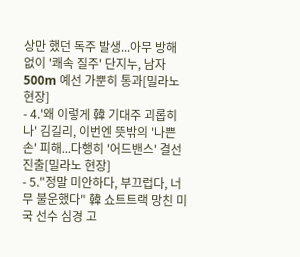상만 했던 독주 발생...아무 방해 없이 '쾌속 질주' 단지누, 남자 500m 예선 가뿐히 통과[밀라노 현장]
- 4.'왜 이렇게 韓 기대주 괴롭히나' 김길리, 이번엔 뜻밖의 '나쁜손' 피해...다행히 '어드밴스' 결선 진출[밀라노 현장]
- 5."정말 미안하다, 부끄럽다, 너무 불운했다" 韓 쇼트트랙 망친 미국 선수 심경 고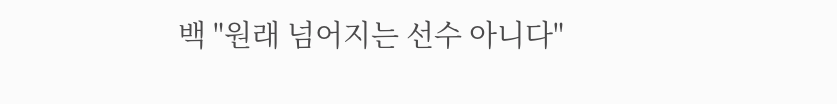백 "원래 넘어지는 선수 아니다"